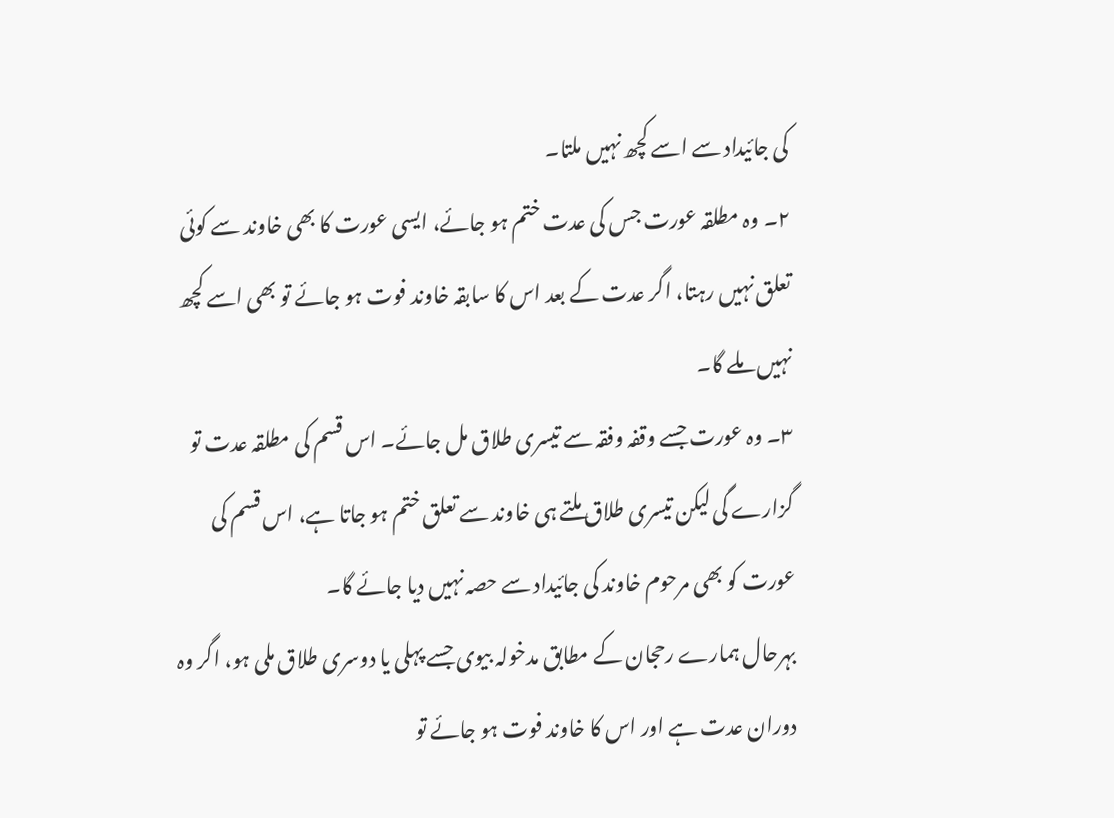کی جائیداد سے اسے کچھ نہیں ملتا۔
۲۔ وہ مطلقہ عورت جس کی عدت ختم ہو جائے، ایسی عورت کا بھی خاوند سے کوئی تعلق نہیں رہتا، اگر عدت کے بعد اس کا سابقہ خاوند فوت ہو جائے تو بھی اسے کچھ نہیں ملے گا۔
۳۔ وہ عورت جسے وقفہ وفقہ سے تیسری طلاق مل جائے۔ اس قسم کی مطلقہ عدت تو گزارے گی لیکن تیسری طلاق ملتے ہی خاوند سے تعلق ختم ہو جاتا ہے، اس قسم کی عورت کو بھی مرحوم خاوند کی جائیداد سے حصہ نہیں دیا جائے گا۔
بہرحال ہمارے رحجان کے مطابق مدخولہ بیوی جسے پہلی یا دوسری طلاق ملی ہو، اگر وہ دوران عدت ہے اور اس کا خاوند فوت ہو جائے تو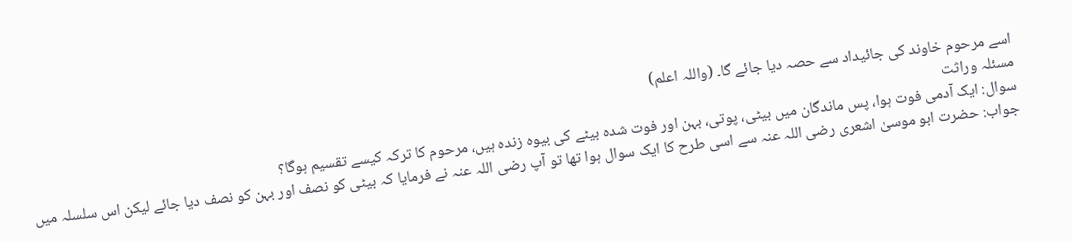اسے مرحوم خاوند کی جائیداد سے حصہ دیا جائے گا۔ (واللہ اعلم)
مسئلہ وراثت
سوال: ایک آدمی فوت ہوا، پس ماندگان میں بیٹی، پوتی، بہن اور فوت شدہ بیٹے کی بیوہ زندہ ہیں، مرحوم کا ترکہ کیسے تقسیم ہوگا؟
جواب: حضرت ابو موسیٰ اشعری رضی اللہ عنہ سے اسی طرح کا ایک سوال ہوا تھا تو آپ رضی اللہ عنہ نے فرمایا کہ بیٹی کو نصف اور بہن کو نصف دیا جائے لیکن اس سلسلہ میں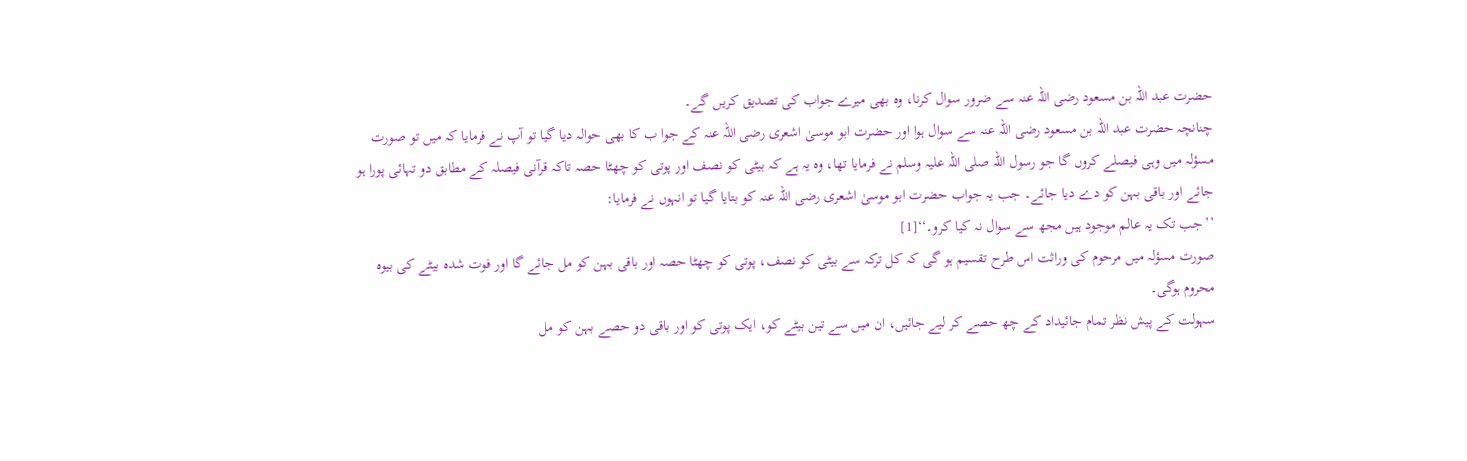حضرت عبد اللہ بن مسعود رضی اللہ عنہ سے ضرور سوال کرنا، وہ بھی میرے جواب کی تصدیق کریں گے۔
چنانچہ حضرت عبد اللہ بن مسعود رضی اللہ عنہ سے سوال ہوا اور حضرت ابو موسیٰ اشعری رضی اللہ عنہ کے جوا ب کا بھی حوالہ دیا گیا تو آپ نے فرمایا کہ میں تو صورت مسؤلہ میں وہی فیصلے کروں گا جو رسول اللہ صلی اللہ علیہ وسلم نے فرمایا تھا، وہ یہ ہے کہ بیٹی کو نصف اور پوتی کو چھٹا حصہ تاکہ قرآنی فیصلہ کے مطابق دو تہائی پورا ہو جائے اور باقی بہن کو دے دیا جائے۔ جب یہ جواب حضرت ابو موسیٰ اشعری رضی اللہ عنہ کو بتایا گیا تو انہوں نے فرمایا:
’’جب تک یہ عالم موجود ہیں مجھ سے سوال نہ کیا کرو۔‘‘[1]
صورت مسؤلہ میں مرحوم کی وراثت اس طرح تقسیم ہو گی کہ کل ترکہ سے بیٹی کو نصف، پوتی کو چھٹا حصہ اور باقی بہن کو مل جائے گا اور فوت شدہ بیٹے کی بیوہ محروم ہوگی۔
سہولت کے پیش نظر تمام جائیداد کے چھ حصے کر لیے جائیں، ان میں سے تین بیٹے کو، ایک پوتی کو اور باقی دو حصے بہن کو مل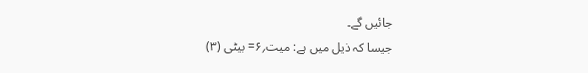جائیں گے۔
جیسا کہ ذیل میں ہے: میت؍۶= بیٹی (۳)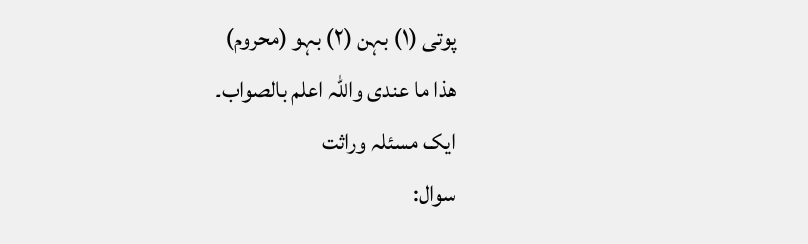پوتی (۱) بہن (۲) بہو (محروم)
ھذا ما عندی واللہ اعلم بالصواب۔
ایک مسئلہ وراثت
سوال: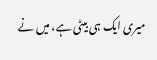میری ایک ہی بیٹی ہے، میں نے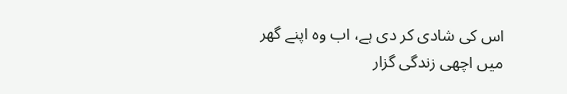اس کی شادی کر دی ہے، اب وہ اپنے گھر میں اچھی زندگی گزار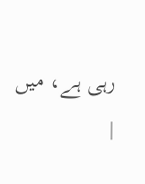رہی ہے، میں
|